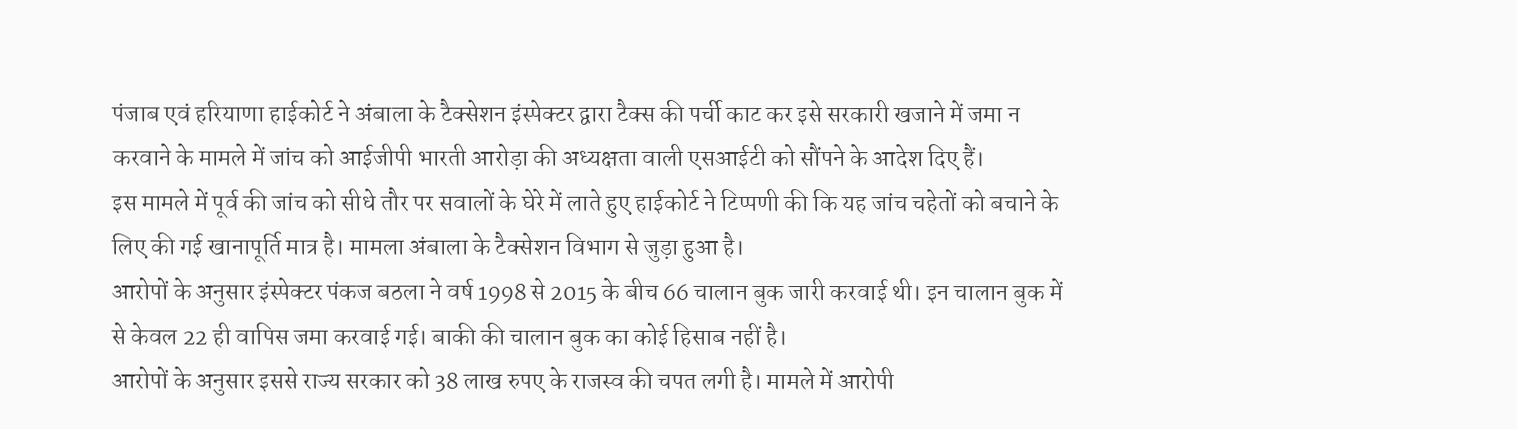पंजाब एवं हरियाणा हाईकोर्ट ने अंबाला के टैक्सेशन इंस्पेक्टर द्वारा टैक्स की पर्ची काट कर इसे सरकारी खजाने में जमा न करवाने के मामले में जांच को आईजीपी भारती आरोड़ा की अध्यक्षता वाली एसआईटी को सौंपने के आदेश दिए हैं।
इस मामले में पूर्व की जांच को सीधे तौर पर सवालों के घेरे में लाते हुए हाईकोर्ट ने टिप्पणी की कि यह जांच चहेतों को बचाने के लिए की गई खानापूर्ति मात्र है। मामला अंबाला के टैक्सेशन विभाग से जुड़ा हुआ है।
आरोपों के अनुसार इंस्पेक्टर पंकज बठला ने वर्ष 1998 से 2015 के बीच 66 चालान बुक जारी करवाई थी। इन चालान बुक में से केवल 22 ही वापिस जमा करवाई गई। बाकी की चालान बुक का कोई हिसाब नहीं है।
आरोपों के अनुसार इससे राज्य सरकार को 38 लाख रुपए के राजस्व की चपत लगी है। मामले में आरोपी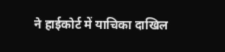ने हाईकोर्ट में याचिका दाखिल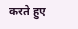करते हुए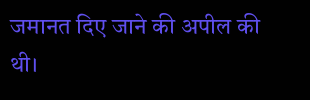जमानत दिए जाने की अपील की थी।